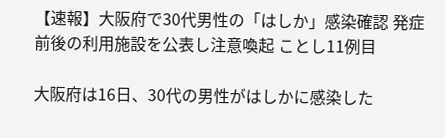【速報】大阪府で30代男性の「はしか」感染確認 発症前後の利用施設を公表し注意喚起 ことし11例目

大阪府は16日、30代の男性がはしかに感染した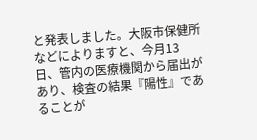と発表しました。大阪市保健所などによりますと、今月13日、管内の医療機関から届出があり、検査の結果『陽性』であることが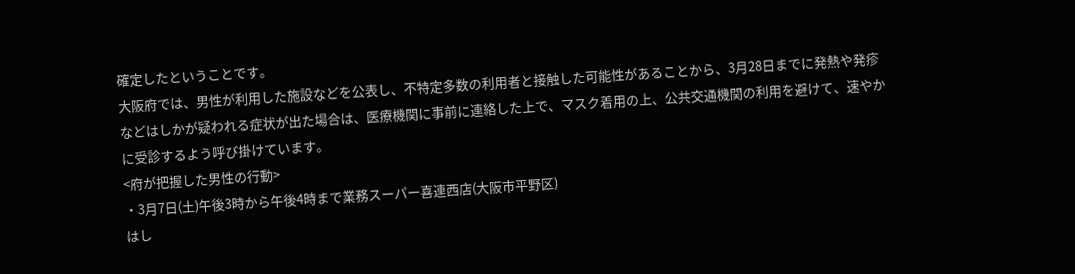確定したということです。
大阪府では、男性が利用した施設などを公表し、不特定多数の利用者と接触した可能性があることから、3月28日までに発熱や発疹などはしかが疑われる症状が出た場合は、医療機関に事前に連絡した上で、マスク着用の上、公共交通機関の利用を避けて、速やかに受診するよう呼び掛けています。
<府が把握した男性の行動>
・3月7日(土)午後3時から午後4時まで業務スーパー喜連西店(大阪市平野区)
はし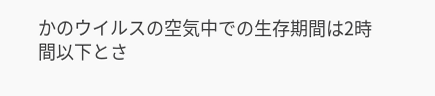かのウイルスの空気中での生存期間は2時間以下とさ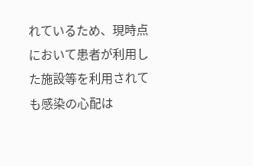れているため、現時点において患者が利用した施設等を利用されても感染の心配は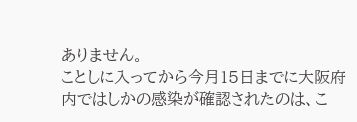ありません。
ことしに入ってから今月15日までに大阪府内ではしかの感染が確認されたのは、こ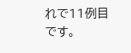れで11例目です。